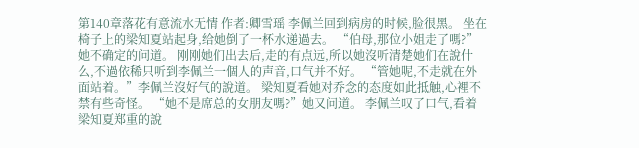第140章落花有意流水无情 作者:卿雪瑶 李佩兰回到病房的时候,脸很黑。 坐在椅子上的梁知夏站起身,给她倒了一杯水递過去。 “伯母,那位小姐走了嗎?”她不确定的问道。 刚刚她们出去后,走的有点远,所以她沒听清楚她们在說什么,不過依稀只听到李佩兰一個人的声音,口气并不好。 “管她呢,不走就在外面站着。”李佩兰沒好气的說道。 梁知夏看她对乔念的态度如此抵触,心裡不禁有些奇怪。 “她不是席总的女朋友嗎?”她又问道。 李佩兰叹了口气,看着梁知夏郑重的說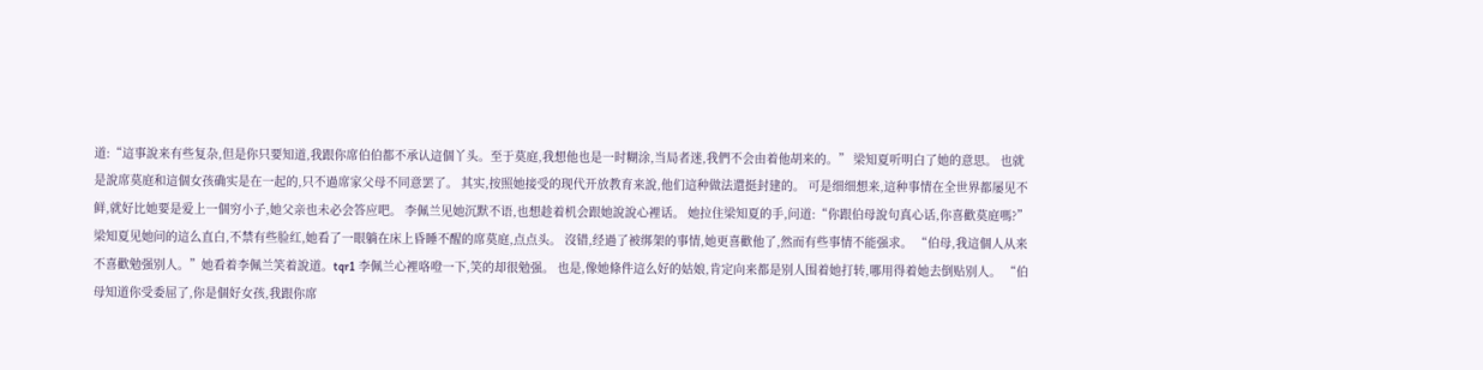道:“這事說来有些复杂,但是你只要知道,我跟你席伯伯都不承认這個丫头。至于莫庭,我想他也是一时糊涂,当局者迷,我們不会由着他胡来的。” 梁知夏听明白了她的意思。 也就是說席莫庭和這個女孩确实是在一起的,只不過席家父母不同意罢了。 其实,按照她接受的现代开放教育来說,他们這种做法還挺封建的。 可是细细想来,這种事情在全世界都屡见不鲜,就好比她要是爱上一個穷小子,她父亲也未必会答应吧。 李佩兰见她沉默不语,也想趁着机会跟她說說心裡话。 她拉住梁知夏的手,问道:“你跟伯母說句真心话,你喜歡莫庭嗎?” 梁知夏见她问的這么直白,不禁有些脸红,她看了一眼躺在床上昏睡不醒的席莫庭,点点头。 沒错,经過了被绑架的事情,她更喜歡他了,然而有些事情不能强求。 “伯母,我這個人从来不喜歡勉强别人。”她看着李佩兰笑着說道。tqr1 李佩兰心裡咯噔一下,笑的却很勉强。 也是,像她條件這么好的姑娘,肯定向来都是别人围着她打转,哪用得着她去倒贴别人。 “伯母知道你受委屈了,你是個好女孩,我跟你席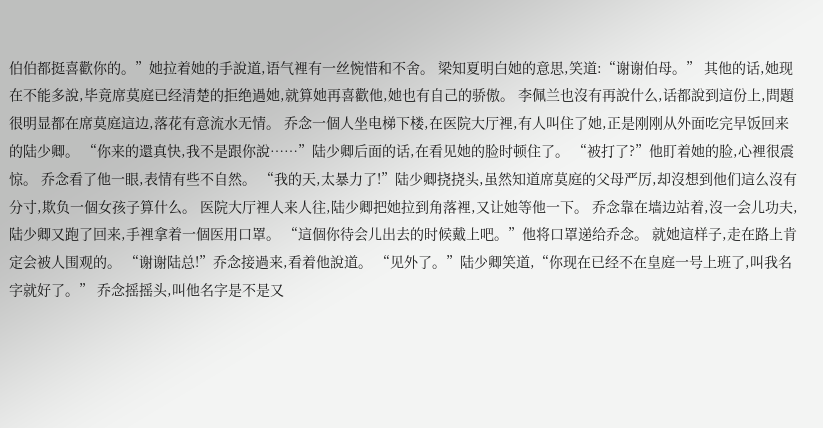伯伯都挺喜歡你的。”她拉着她的手說道,语气裡有一丝惋惜和不舍。 梁知夏明白她的意思,笑道:“谢谢伯母。” 其他的话,她现在不能多說,毕竟席莫庭已经清楚的拒绝過她,就算她再喜歡他,她也有自己的骄傲。 李佩兰也沒有再說什么,话都說到這份上,問題很明显都在席莫庭這边,落花有意流水无情。 乔念一個人坐电梯下楼,在医院大厅裡,有人叫住了她,正是刚刚从外面吃完早饭回来的陆少卿。 “你来的還真快,我不是跟你說……”陆少卿后面的话,在看见她的脸时顿住了。 “被打了?”他盯着她的脸,心裡很震惊。 乔念看了他一眼,表情有些不自然。 “我的天,太暴力了!”陆少卿挠挠头,虽然知道席莫庭的父母严厉,却沒想到他们這么沒有分寸,欺负一個女孩子算什么。 医院大厅裡人来人往,陆少卿把她拉到角落裡,又让她等他一下。 乔念靠在墙边站着,沒一会儿功夫,陆少卿又跑了回来,手裡拿着一個医用口罩。 “這個你待会儿出去的时候戴上吧。”他将口罩递给乔念。 就她這样子,走在路上肯定会被人围观的。 “谢谢陆总!”乔念接過来,看着他說道。 “见外了。”陆少卿笑道,“你现在已经不在皇庭一号上班了,叫我名字就好了。” 乔念摇摇头,叫他名字是不是又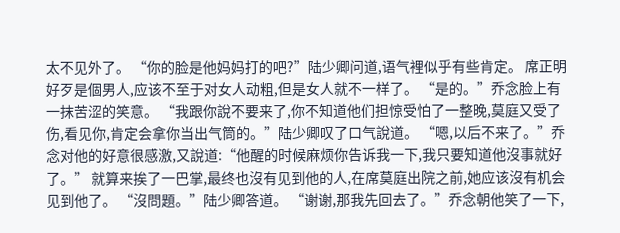太不见外了。 “你的脸是他妈妈打的吧?”陆少卿问道,语气裡似乎有些肯定。 席正明好歹是個男人,应该不至于对女人动粗,但是女人就不一样了。 “是的。”乔念脸上有一抹苦涩的笑意。 “我跟你說不要来了,你不知道他们担惊受怕了一整晚,莫庭又受了伤,看见你,肯定会拿你当出气筒的。”陆少卿叹了口气說道。 “嗯,以后不来了。”乔念对他的好意很感激,又說道:“他醒的时候麻烦你告诉我一下,我只要知道他沒事就好了。” 就算来挨了一巴掌,最终也沒有见到他的人,在席莫庭出院之前,她应该沒有机会见到他了。 “沒問題。”陆少卿答道。 “谢谢,那我先回去了。”乔念朝他笑了一下,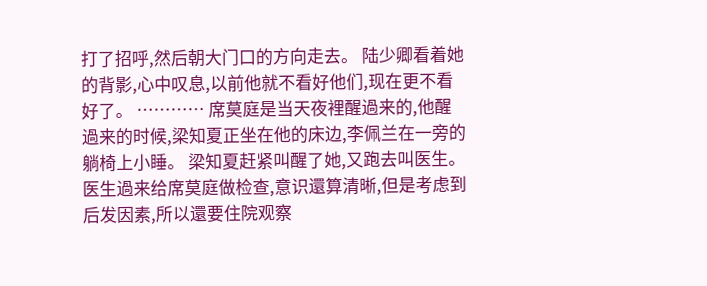打了招呼,然后朝大门口的方向走去。 陆少卿看着她的背影,心中叹息,以前他就不看好他们,现在更不看好了。 ………… 席莫庭是当天夜裡醒過来的,他醒過来的时候,梁知夏正坐在他的床边,李佩兰在一旁的躺椅上小睡。 梁知夏赶紧叫醒了她,又跑去叫医生。 医生過来给席莫庭做检查,意识還算清晰,但是考虑到后发因素,所以還要住院观察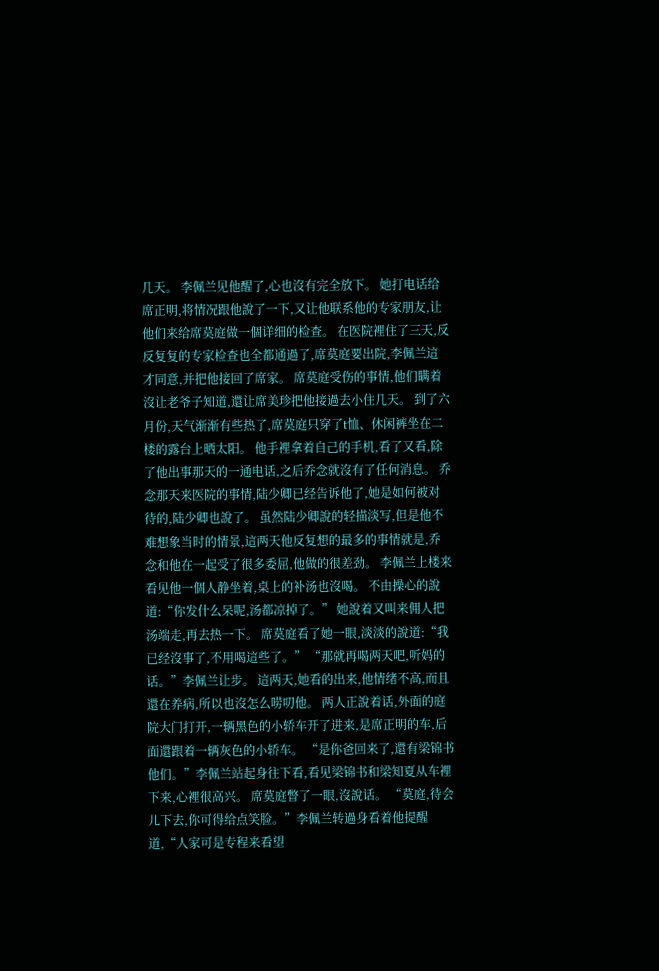几天。 李佩兰见他醒了,心也沒有完全放下。 她打电话给席正明,将情况跟他說了一下,又让他联系他的专家朋友,让他们来给席莫庭做一個详细的检查。 在医院裡住了三天,反反复复的专家检查也全都通過了,席莫庭要出院,李佩兰這才同意,并把他接回了席家。 席莫庭受伤的事情,他们瞒着沒让老爷子知道,還让席美珍把他接過去小住几天。 到了六月份,天气渐渐有些热了,席莫庭只穿了t恤、休闲裤坐在二楼的露台上晒太阳。 他手裡拿着自己的手机,看了又看,除了他出事那天的一通电话,之后乔念就沒有了任何消息。 乔念那天来医院的事情,陆少卿已经告诉他了,她是如何被对待的,陆少卿也說了。 虽然陆少卿說的轻描淡写,但是他不难想象当时的情景,這两天他反复想的最多的事情就是,乔念和他在一起受了很多委屈,他做的很差劲。 李佩兰上楼来看见他一個人静坐着,桌上的补汤也沒喝。 不由操心的說道:“你发什么呆呢,汤都凉掉了。” 她說着又叫来佣人把汤端走,再去热一下。 席莫庭看了她一眼,淡淡的說道:“我已经沒事了,不用喝這些了。” “那就再喝两天吧,听妈的话。”李佩兰让步。 這两天,她看的出来,他情绪不高,而且還在养病,所以也沒怎么唠叨他。 两人正說着话,外面的庭院大门打开,一辆黑色的小轿车开了进来,是席正明的车,后面還跟着一辆灰色的小轿车。 “是你爸回来了,還有梁锦书他们。”李佩兰站起身往下看,看见梁锦书和梁知夏从车裡下来,心裡很高兴。 席莫庭瞥了一眼,沒說话。 “莫庭,待会儿下去,你可得给点笑脸。”李佩兰转過身看着他提醒道,“人家可是专程来看望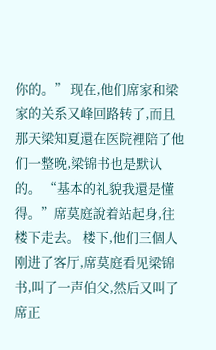你的。” 现在,他们席家和梁家的关系又峰回路转了,而且那天梁知夏還在医院裡陪了他们一整晚,梁锦书也是默认的。 “基本的礼貌我還是懂得。”席莫庭說着站起身,往楼下走去。 楼下,他们三個人刚进了客厅,席莫庭看见梁锦书,叫了一声伯父,然后又叫了席正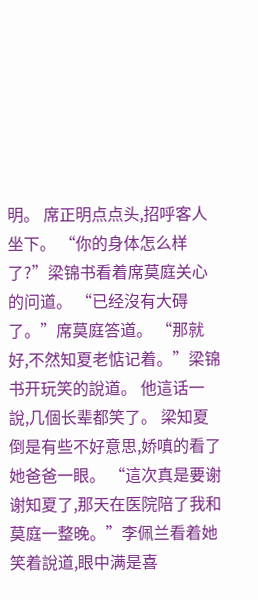明。 席正明点点头,招呼客人坐下。 “你的身体怎么样了?”梁锦书看着席莫庭关心的问道。 “已经沒有大碍了。”席莫庭答道。 “那就好,不然知夏老惦记着。”梁锦书开玩笑的說道。 他這话一說,几個长辈都笑了。 梁知夏倒是有些不好意思,娇嗔的看了她爸爸一眼。 “這次真是要谢谢知夏了,那天在医院陪了我和莫庭一整晚。”李佩兰看着她笑着說道,眼中满是喜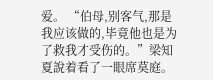爱。 “伯母,别客气,那是我应该做的,毕竟他也是为了救我才受伤的。”梁知夏說着看了一眼席莫庭。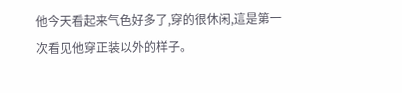他今天看起来气色好多了,穿的很休闲,這是第一次看见他穿正装以外的样子。